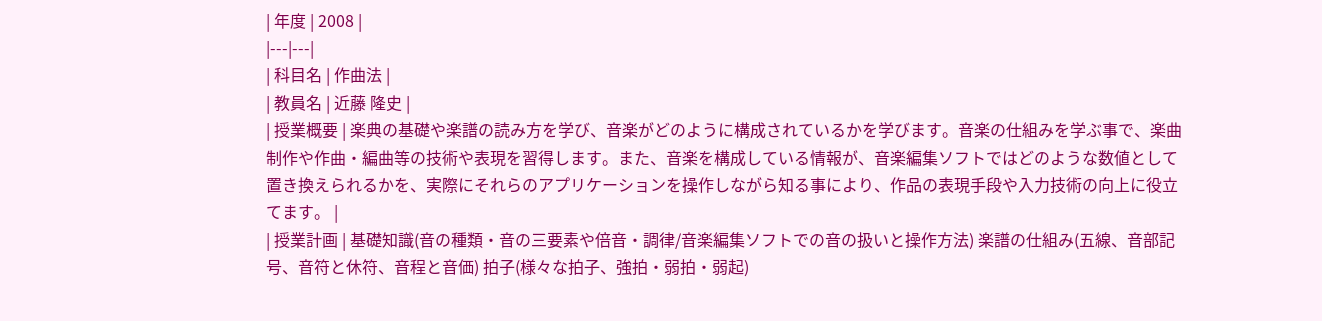| 年度 | 2008 |
|---|---|
| 科目名 | 作曲法 |
| 教員名 | 近藤 隆史 |
| 授業概要 | 楽典の基礎や楽譜の読み方を学び、音楽がどのように構成されているかを学びます。音楽の仕組みを学ぶ事で、楽曲制作や作曲・編曲等の技術や表現を習得します。また、音楽を構成している情報が、音楽編集ソフトではどのような数値として置き換えられるかを、実際にそれらのアプリケーションを操作しながら知る事により、作品の表現手段や入力技術の向上に役立てます。 |
| 授業計画 | 基礎知識(音の種類・音の三要素や倍音・調律/音楽編集ソフトでの音の扱いと操作方法) 楽譜の仕組み(五線、音部記号、音符と休符、音程と音価) 拍子(様々な拍子、強拍・弱拍・弱起)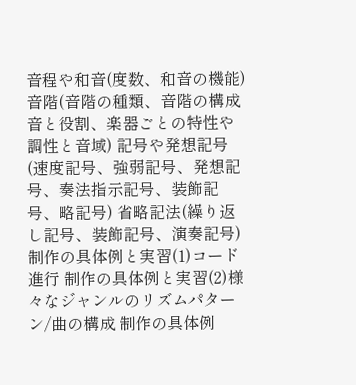音程や和音(度数、和音の機能) 音階(音階の種類、音階の構成音と役割、楽器ごとの特性や調性と音域) 記号や発想記号(速度記号、強弱記号、発想記号、奏法指示記号、装飾記号、略記号) 省略記法(繰り返し記号、装飾記号、演奏記号) 制作の具体例と実習(1)コード進行 制作の具体例と実習(2)様々なジャンルのリズムパターン/曲の構成 制作の具体例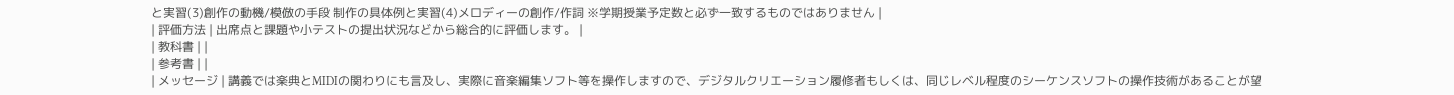と実習(3)創作の動機/模倣の手段 制作の具体例と実習(4)メロディーの創作/作詞 ※学期授業予定数と必ず一致するものではありません |
| 評価方法 | 出席点と課題や小テストの提出状況などから総合的に評価します。 |
| 教科書 | |
| 参考書 | |
| メッセージ | 講義では楽典とMIDIの関わりにも言及し、実際に音楽編集ソフト等を操作しますので、デジタルクリエーション履修者もしくは、同じレベル程度のシーケンスソフトの操作技術があることが望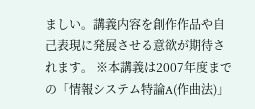ましい。講義内容を創作作品や自己表現に発展させる意欲が期待されます。 ※本講義は2007年度までの「情報システム特論A(作曲法)」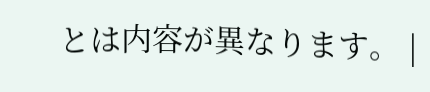とは内容が異なります。 |